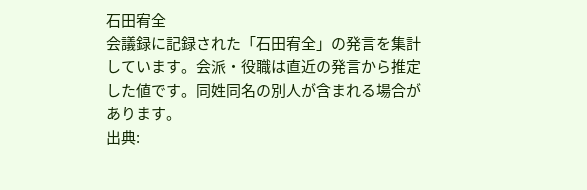石田宥全
会議録に記録された「石田宥全」の発言を集計しています。会派・役職は直近の発言から推定した値です。同姓同名の別人が含まれる場合があります。
出典: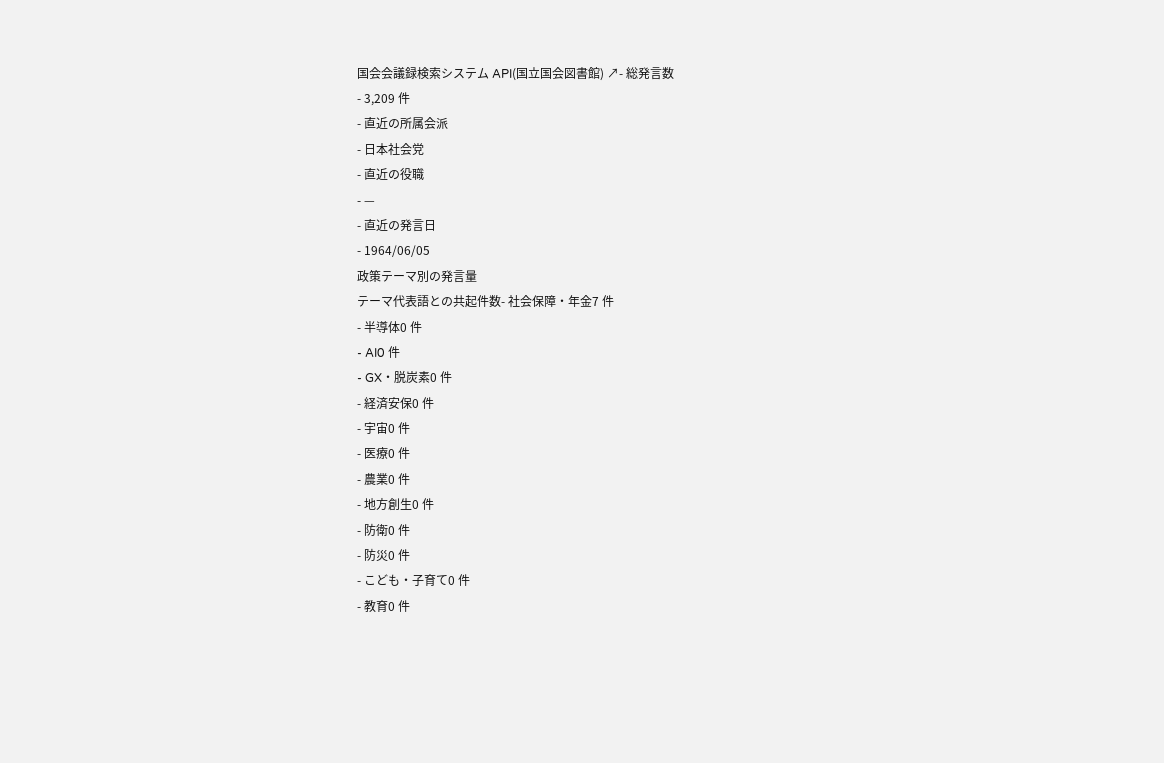国会会議録検索システム API(国立国会図書館) ↗- 総発言数
- 3,209 件
- 直近の所属会派
- 日本社会党
- 直近の役職
- —
- 直近の発言日
- 1964/06/05
政策テーマ別の発言量
テーマ代表語との共起件数- 社会保障・年金7 件
- 半導体0 件
- AI0 件
- GX・脱炭素0 件
- 経済安保0 件
- 宇宙0 件
- 医療0 件
- 農業0 件
- 地方創生0 件
- 防衛0 件
- 防災0 件
- こども・子育て0 件
- 教育0 件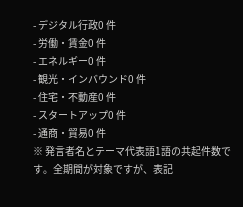- デジタル行政0 件
- 労働・賃金0 件
- エネルギー0 件
- 観光・インバウンド0 件
- 住宅・不動産0 件
- スタートアップ0 件
- 通商・貿易0 件
※ 発言者名とテーマ代表語1語の共起件数です。全期間が対象ですが、表記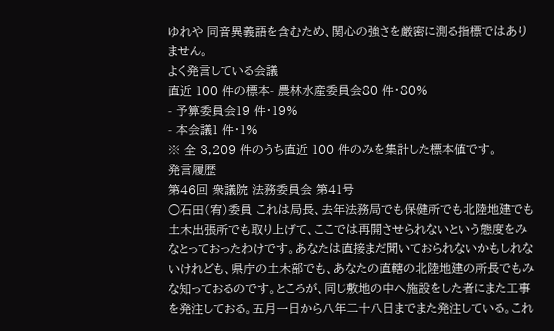ゆれや 同音異義語を含むため、関心の強さを厳密に測る指標ではありません。
よく発言している会議
直近 100 件の標本- 農林水産委員会80 件・80%
- 予算委員会19 件・19%
- 本会議1 件・1%
※ 全 3,209 件のうち直近 100 件のみを集計した標本値です。
発言履歴
第46回 衆議院 法務委員会 第41号
○石田(宥)委員 これは局長、去年法務局でも保健所でも北陸地建でも土木出張所でも取り上げて、ここでは再開させられないという態度をみなとっておったわけです。あなたは直接まだ聞いておられないかもしれないけれども、県庁の土木部でも、あなたの直轄の北陸地建の所長でもみな知っておるのです。ところが、同じ敷地の中へ施設をした者にまた工事を発注しておる。五月一日から八年二十八日までまた発注している。これ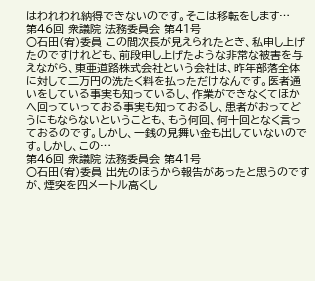はわれわれ納得できないのです。そこは移転をします…
第46回 衆議院 法務委員会 第41号
○石田(宥)委員 この間次長が見えられたとき、私申し上げたのですけれども、前段申し上げたような非常な被害を与えながら、東亜道路株式会社という会社は、昨年部落全体に対して二万円の洗たく料を払っただけなんです。医者通いをしている事実も知っているし、作業ができなくてほかへ回っていっておる事実も知っておるし、患者がおってどうにもならないということも、もう何回、何十回となく言っておるのです。しかし、一銭の見舞い金も出していないのです。しかし、この…
第46回 衆議院 法務委員会 第41号
○石田(宥)委員 出先のほうから報告があったと思うのですが、煙突を四メートル高くし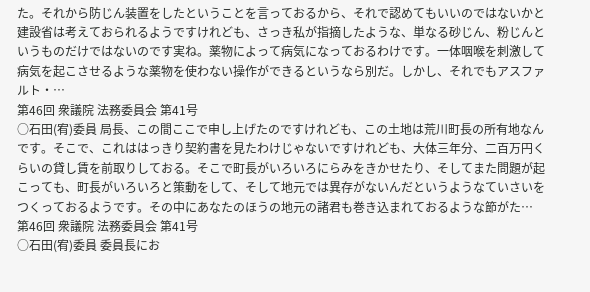た。それから防じん装置をしたということを言っておるから、それで認めてもいいのではないかと建設省は考えておられるようですけれども、さっき私が指摘したような、単なる砂じん、粉じんというものだけではないのです実ね。薬物によって病気になっておるわけです。一体咽喉を刺激して病気を起こさせるような薬物を使わない操作ができるというなら別だ。しかし、それでもアスファルト・…
第46回 衆議院 法務委員会 第41号
○石田(宥)委員 局長、この間ここで申し上げたのですけれども、この土地は荒川町長の所有地なんです。そこで、これははっきり契約書を見たわけじゃないですけれども、大体三年分、二百万円くらいの貸し賃を前取りしておる。そこで町長がいろいろにらみをきかせたり、そしてまた問題が起こっても、町長がいろいろと策動をして、そして地元では異存がないんだというようなていさいをつくっておるようです。その中にあなたのほうの地元の諸君も巻き込まれておるような節がた…
第46回 衆議院 法務委員会 第41号
○石田(宥)委員 委員長にお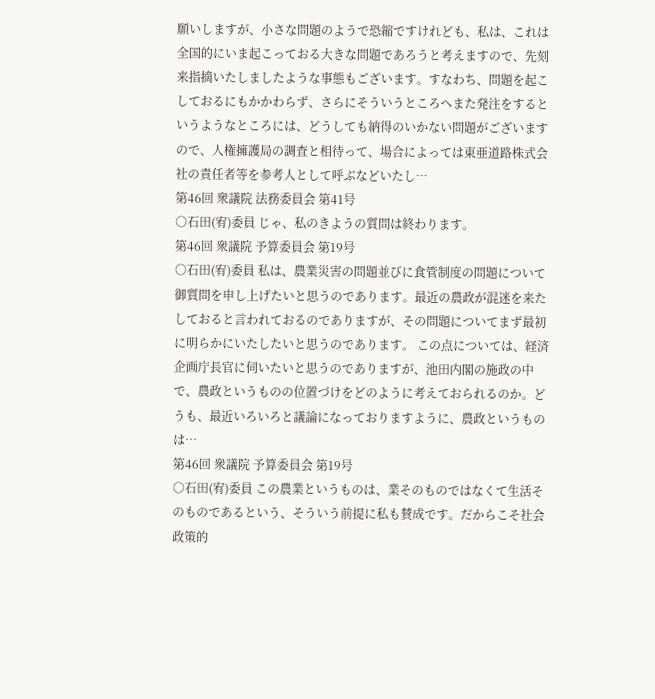願いしますが、小さな問題のようで恐縮ですけれども、私は、これは全国的にいま起こっておる大きな問題であろうと考えますので、先刻来指摘いたしましたような事態もございます。すなわち、問題を起こしておるにもかかわらず、さらにそういうところへまた発注をするというようなところには、どうしても納得のいかない問題がございますので、人権擁護局の調査と相待って、場合によっては東亜道路株式会社の責任者等を参考人として呼ぶなどいたし…
第46回 衆議院 法務委員会 第41号
○石田(宥)委員 じゃ、私のきようの質問は終わります。
第46回 衆議院 予算委員会 第19号
○石田(宥)委員 私は、農業災害の問題並びに食管制度の問題について御質問を申し上げたいと思うのであります。最近の農政が混迷を来たしておると言われておるのでありますが、その問題についてまず最初に明らかにいたしたいと思うのであります。 この点については、経済企画庁長官に伺いたいと思うのでありますが、池田内閣の施政の中で、農政というものの位置づけをどのように考えておられるのか。どうも、最近いろいろと議論になっておりますように、農政というものは…
第46回 衆議院 予算委員会 第19号
○石田(宥)委員 この農業というものは、業そのものではなくて生活そのものであるという、そういう前提に私も賛成です。だからこそ社会政策的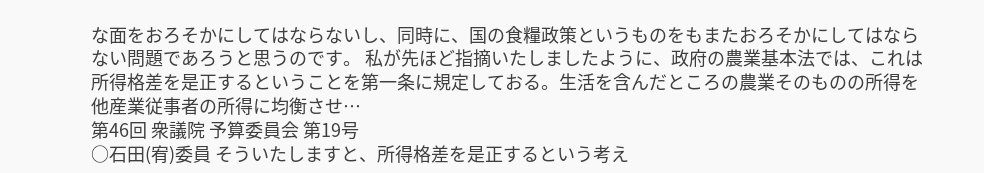な面をおろそかにしてはならないし、同時に、国の食糧政策というものをもまたおろそかにしてはならない問題であろうと思うのです。 私が先ほど指摘いたしましたように、政府の農業基本法では、これは所得格差を是正するということを第一条に規定しておる。生活を含んだところの農業そのものの所得を他産業従事者の所得に均衡させ…
第46回 衆議院 予算委員会 第19号
○石田(宥)委員 そういたしますと、所得格差を是正するという考え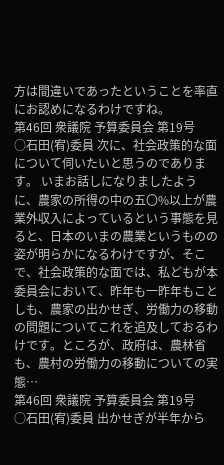方は間違いであったということを率直にお認めになるわけですね。
第46回 衆議院 予算委員会 第19号
○石田(宥)委員 次に、社会政策的な面について伺いたいと思うのであります。 いまお話しになりましたように、農家の所得の中の五〇%以上が農業外収入によっているという事態を見ると、日本のいまの農業というものの姿が明らかになるわけですが、そこで、社会政策的な面では、私どもが本委員会において、昨年も一昨年もことしも、農家の出かせぎ、労働力の移動の問題についてこれを追及しておるわけです。ところが、政府は、農林省も、農村の労働力の移動についての実態…
第46回 衆議院 予算委員会 第19号
○石田(宥)委員 出かせぎが半年から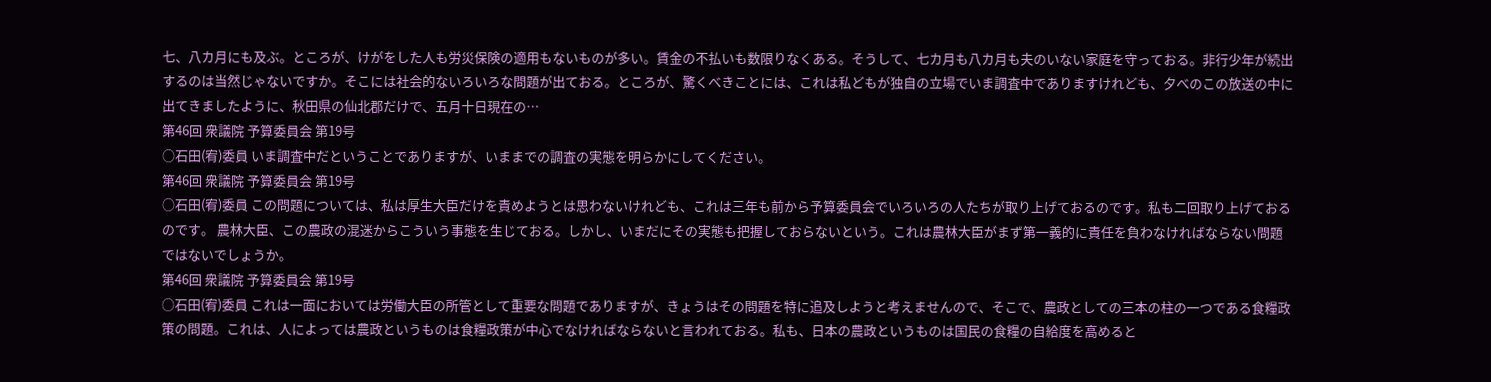七、八カ月にも及ぶ。ところが、けがをした人も労災保険の適用もないものが多い。賃金の不払いも数限りなくある。そうして、七カ月も八カ月も夫のいない家庭を守っておる。非行少年が続出するのは当然じゃないですか。そこには社会的ないろいろな問題が出ておる。ところが、驚くべきことには、これは私どもが独自の立場でいま調査中でありますけれども、夕べのこの放送の中に出てきましたように、秋田県の仙北郡だけで、五月十日現在の…
第46回 衆議院 予算委員会 第19号
○石田(宥)委員 いま調査中だということでありますが、いままでの調査の実態を明らかにしてください。
第46回 衆議院 予算委員会 第19号
○石田(宥)委員 この問題については、私は厚生大臣だけを責めようとは思わないけれども、これは三年も前から予算委員会でいろいろの人たちが取り上げておるのです。私も二回取り上げておるのです。 農林大臣、この農政の混迷からこういう事態を生じておる。しかし、いまだにその実態も把握しておらないという。これは農林大臣がまず第一義的に責任を負わなければならない問題ではないでしょうか。
第46回 衆議院 予算委員会 第19号
○石田(宥)委員 これは一面においては労働大臣の所管として重要な問題でありますが、きょうはその問題を特に追及しようと考えませんので、そこで、農政としての三本の柱の一つである食糧政策の問題。これは、人によっては農政というものは食糧政策が中心でなければならないと言われておる。私も、日本の農政というものは国民の食糧の自給度を高めると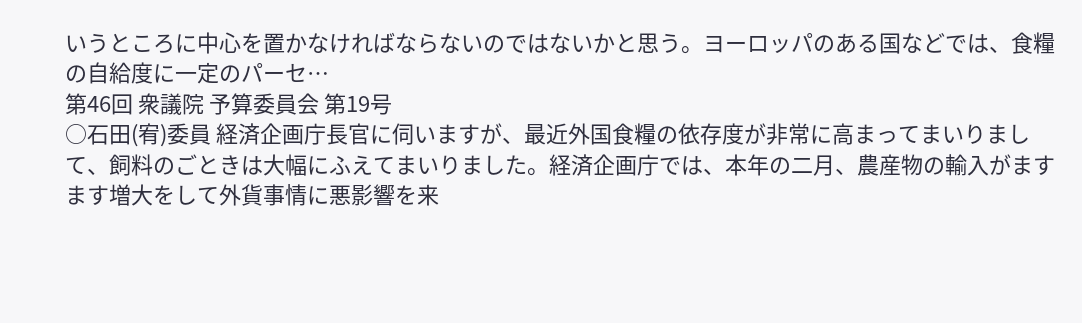いうところに中心を置かなければならないのではないかと思う。ヨーロッパのある国などでは、食糧の自給度に一定のパーセ…
第46回 衆議院 予算委員会 第19号
○石田(宥)委員 経済企画庁長官に伺いますが、最近外国食糧の依存度が非常に高まってまいりまして、飼料のごときは大幅にふえてまいりました。経済企画庁では、本年の二月、農産物の輸入がますます増大をして外貨事情に悪影響を来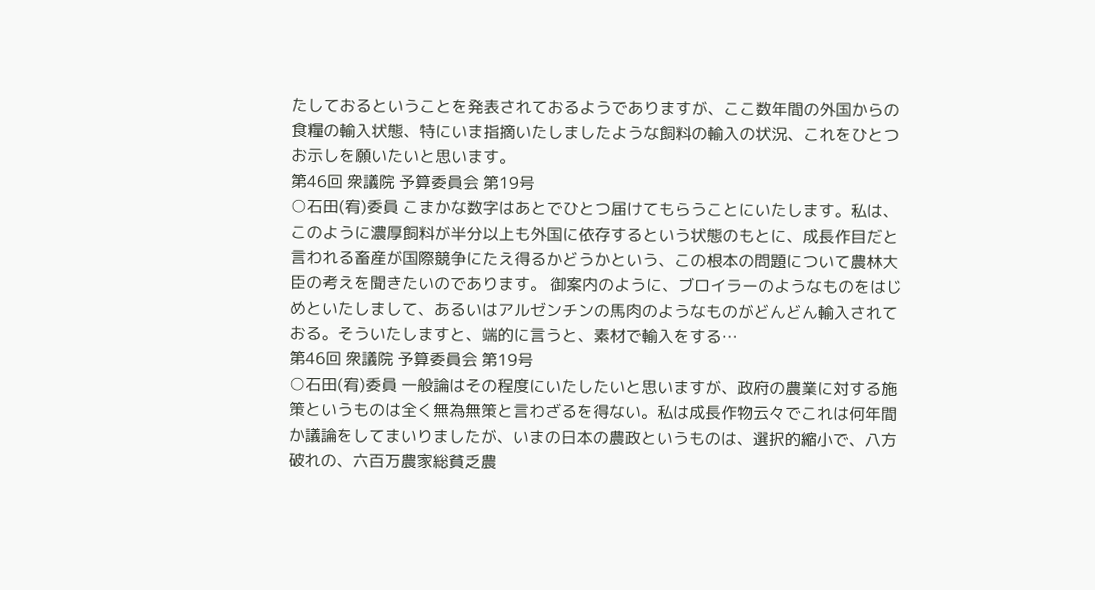たしておるということを発表されておるようでありますが、ここ数年間の外国からの食糧の輸入状態、特にいま指摘いたしましたような飼料の輸入の状況、これをひとつお示しを願いたいと思います。
第46回 衆議院 予算委員会 第19号
○石田(宥)委員 こまかな数字はあとでひとつ届けてもらうことにいたします。私は、このように濃厚飼料が半分以上も外国に依存するという状態のもとに、成長作目だと言われる畜産が国際競争にたえ得るかどうかという、この根本の問題について農林大臣の考えを聞きたいのであります。 御案内のように、ブロイラーのようなものをはじめといたしまして、あるいはアルゼンチンの馬肉のようなものがどんどん輸入されておる。そういたしますと、端的に言うと、素材で輸入をする…
第46回 衆議院 予算委員会 第19号
○石田(宥)委員 一般論はその程度にいたしたいと思いますが、政府の農業に対する施策というものは全く無為無策と言わざるを得ない。私は成長作物云々でこれは何年間か議論をしてまいりましたが、いまの日本の農政というものは、選択的縮小で、八方破れの、六百万農家総貧乏農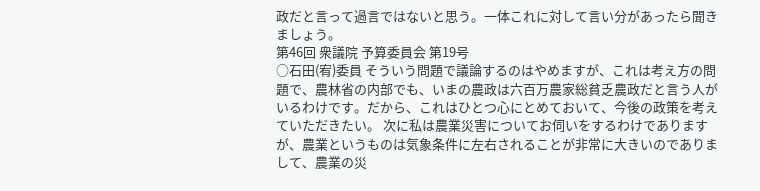政だと言って過言ではないと思う。一体これに対して言い分があったら聞きましょう。
第46回 衆議院 予算委員会 第19号
○石田(宥)委員 そういう問題で議論するのはやめますが、これは考え方の問題で、農林省の内部でも、いまの農政は六百万農家総貧乏農政だと言う人がいるわけです。だから、これはひとつ心にとめておいて、今後の政策を考えていただきたい。 次に私は農業災害についてお伺いをするわけでありますが、農業というものは気象条件に左右されることが非常に大きいのでありまして、農業の災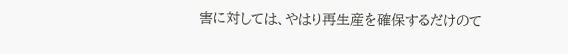害に対しては、やはり再生産を確保するだけのて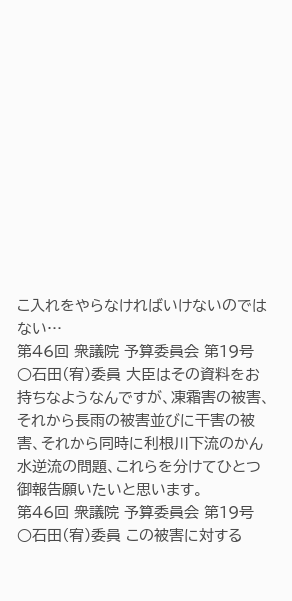こ入れをやらなければいけないのではない…
第46回 衆議院 予算委員会 第19号
○石田(宥)委員 大臣はその資料をお持ちなようなんですが、凍霜害の被害、それから長雨の被害並びに干害の被害、それから同時に利根川下流のかん水逆流の問題、これらを分けてひとつ御報告願いたいと思います。
第46回 衆議院 予算委員会 第19号
○石田(宥)委員 この被害に対する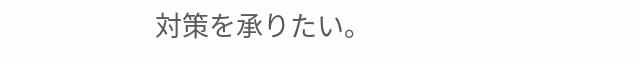対策を承りたい。